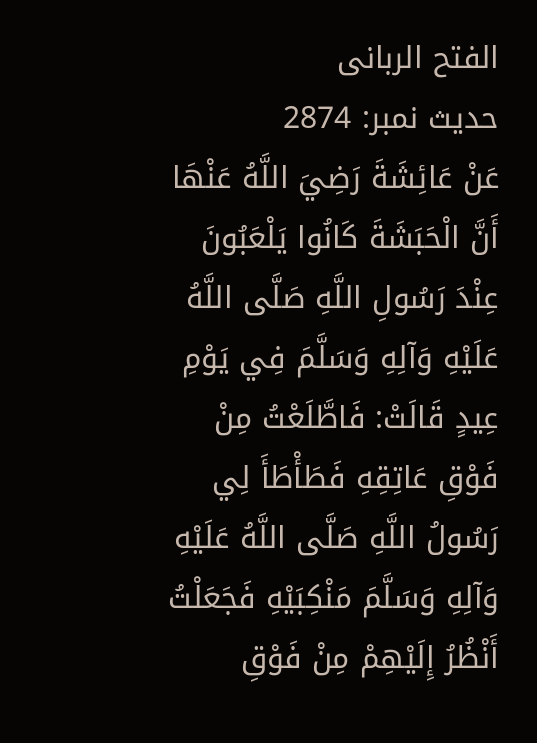الفتح الربانی
حدیث نمبر: 2874
عَنْ عَائِشَةَ رَضِيَ اللَّهُ عَنْهَا أَنَّ الْحَبَشَةَ كَانُوا يَلْعَبُونَ عِنْدَ رَسُولِ اللَّهِ صَلَّى اللَّهُ عَلَيْهِ وَآلِهِ وَسَلَّمَ فِي يَوْمِ عِيدٍ قَالَتْ: فَاطَّلَعْتُ مِنْ فَوْقِ عَاتِقِهِ فَطَأْطَأَ لِي رَسُولُ اللَّهِ صَلَّى اللَّهُ عَلَيْهِ وَآلِهِ وَسَلَّمَ مَنْكِبَيْهِ فَجَعَلْتُ أَنْظُرُ إِلَيْهِمْ مِنْ فَوْقِ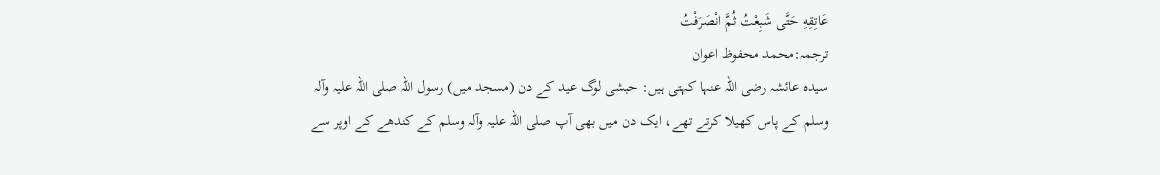عَاتِقِهِ حَتَّى شَبِعْتُ ثُمَّ انْصَرَفْتُ
ترجمہ:محمد محفوظ اعوان
سیدہ عائشہ رضی اللہ عنہا کہتی ہیں: حبشی لوگ عید کے دن (مسجد میں) رسول اللہ صلی اللہ علیہ وآلہ وسلم کے پاس کھیلا کرتے تھے، ایک دن میں بھی آپ صلی اللہ علیہ وآلہ وسلم کے کندھے کے اوپر سے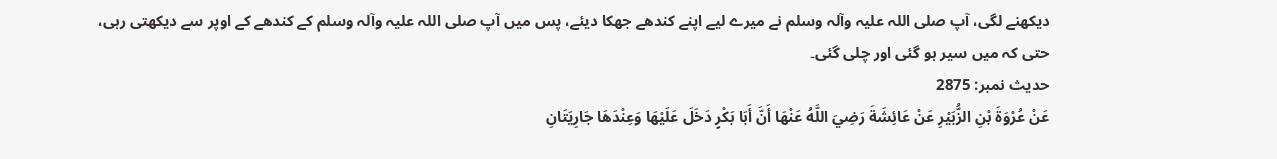دیکھنے لگی، آپ صلی اللہ علیہ وآلہ وسلم نے میرے لیے اپنے کندھے جھکا دیئے، پس میں آپ صلی اللہ علیہ وآلہ وسلم کے کندھے کے اوپر سے دیکھتی رہی، حتی کہ میں سیر ہو گئی اور چلی گئی۔
حدیث نمبر: 2875
عَنْ عُرْوَةَ بْنِ الزُّبَيْرِ عَنْ عَائِشَةَ رَضِيَ اللَّهُ عَنْهَا أَنَّ أَبَا بَكْرٍ دَخَلَ عَلَيْهَا وَعِنْدَهَا جَارِيَتَانِ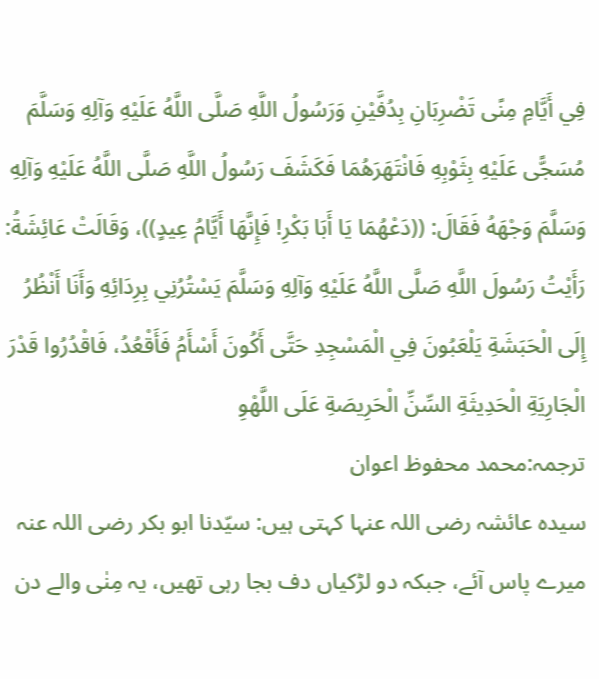فِي أَيَّامِ مِنًى تَضْرِبَانِ بِدُفَّيْنِ وَرَسُولُ اللَّهِ صَلَّى اللَّهُ عَلَيْهِ وَآلِهِ وَسَلَّمَ مُسَجًّى عَلَيْهِ بِثَوْبِهِ فَانْتَهَرَهُمَا فَكَشَفَ رَسُولُ اللَّهِ صَلَّى اللَّهُ عَلَيْهِ وَآلِهِ وَسَلَّمَ وَجْهَهُ فَقَالَ: ((دَعْهُمَا يَا أَبَا بَكْرِ! فَإِنَّهَا أَيَّامُ عِيدٍ))، وَقَالَتْ عَائِشَةُ: رَأَيْتُ رَسُولَ اللَّهِ صَلَّى اللَّهُ عَلَيْهِ وَآلِهِ وَسَلَّمَ يَسْتُرُنِي بِرِدَائِهِ وَأَنَا أَنْظُرُ إِلَى الْحَبَشَةِ يَلْعَبُونَ فِي الْمَسْجِدِ حَتَّى أَكُونَ أَسْأَمُ فَأَقْعُدُ، فَاقْدُرُوا قَدْرَ الْجَارِيَةِ الْحَدِيثَةِ السِّنِّ الْحَرِيصَةِ عَلَى اللَّهْوِ
ترجمہ:محمد محفوظ اعوان
سیدہ عائشہ رضی اللہ عنہا کہتی ہیں: سیّدنا ابو بکر رضی اللہ عنہ میرے پاس آئے، جبکہ دو لڑکیاں دف بجا رہی تھیں، یہ مِنٰی والے دن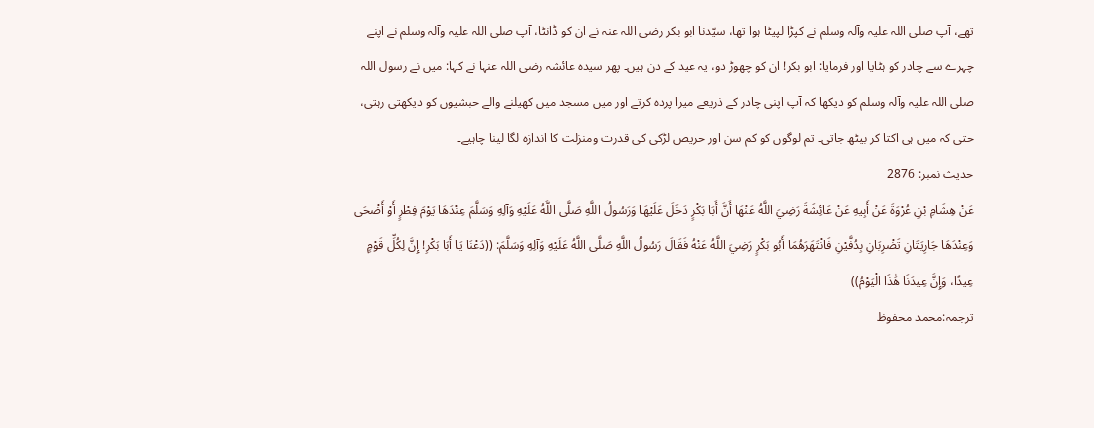تھے، آپ صلی اللہ علیہ وآلہ وسلم نے کپڑا لپیٹا ہوا تھا، سیّدنا ابو بکر رضی اللہ عنہ نے ان کو ڈانٹا، آپ صلی اللہ علیہ وآلہ وسلم نے اپنے چہرے سے چادر کو ہٹایا اور فرمایا: ابو بکر! ان کو چھوڑ دو، یہ عید کے دن ہیں۔ پھر سیدہ عائشہ رضی اللہ عنہا نے کہا: میں نے رسول اللہ صلی اللہ علیہ وآلہ وسلم کو دیکھا کہ آپ اپنی چادر کے ذریعے میرا پردہ کرتے اور میں مسجد میں کھیلنے والے حبشیوں کو دیکھتی رہتی، حتی کہ میں ہی اکتا کر بیٹھ جاتی۔ تم لوگوں کو کم سن اور حریص لڑکی کی قدرت ومنزلت کا اندازہ لگا لینا چاہیے۔
حدیث نمبر: 2876
عَنْ هِشَامِ بْنِ عُرْوَةَ عَنْ أَبِيهِ عَنْ عَائِشَةَ رَضِيَ اللَّهُ عَنْهَا أَنَّ أَبَا بَكْرٍ دَخَلَ عَلَيْهَا وَرَسُولُ اللَّهِ صَلَّى اللَّهُ عَلَيْهِ وَآلِهِ وَسَلَّمَ عِنْدَهَا يَوْمَ فِطْرٍ أَوْ أَضْحَى وَعِنْدَهَا جَارِيَتَانِ تَضْرِبَانِ بِدُفَّيْنِ فَانْتَهَرَهُمَا أَبُو بَكْرٍ رَضِيَ اللَّهُ عَنْهُ فَقَالَ رَسُولُ اللَّهِ صَلَّى اللَّهُ عَلَيْهِ وَآلِهِ وَسَلَّمَ: ((دَعْنَا يَا أَبَا بَكْرِ! إِنَّ لِكُلِّ قَوْمٍ عِيدًا، وَإِنَّ عِيدَنَا هَٰذَا الْيَوْمُ))
ترجمہ:محمد محفوظ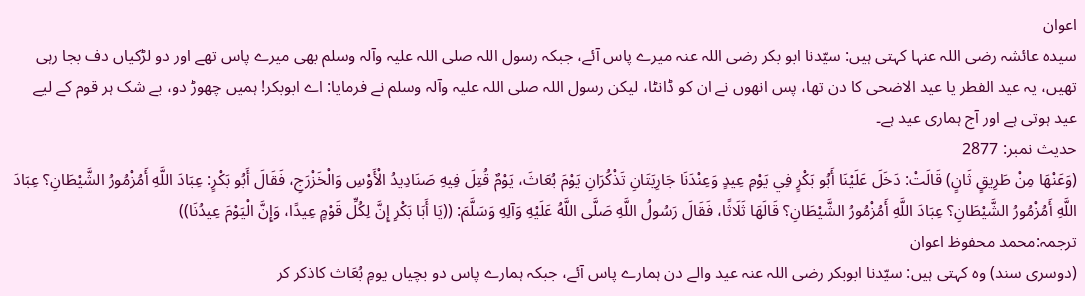اعوان
سیدہ عائشہ رضی اللہ عنہا کہتی ہیں: سیّدنا ابو بکر رضی اللہ عنہ میرے پاس آئے، جبکہ رسول اللہ صلی اللہ علیہ وآلہ وسلم بھی میرے پاس تھے اور دو لڑکیاں دف بجا رہی تھیں، یہ عید الفطر یا عید الاضحی کا دن تھا، پس انھوں نے ان کو ڈانٹا، لیکن رسول اللہ صلی اللہ علیہ وآلہ وسلم نے فرمایا: اے ابوبکر! ہمیں چھوڑ دو، بے شک ہر قوم کے لیے عید ہوتی ہے اور آج ہماری عید ہے۔
حدیث نمبر: 2877
(وَعَنْهَا مِنْ طَرِيقٍ ثَانٍ) قَالَتْ: دَخَلَ عَلَيْنَا أَبُو بَكْرٍ فِي يَوْمِ عِيدٍ وَعِنْدَنَا جَارِيَتَانِ تَذْكُرَانِ يَوْمَ بُعَاثَ، يَوْمٌ قُتِلَ فِيهِ صَنَادِيدُ الْأَوْسِ وَالْخَزْرَجِ، فَقَالَ أَبُو بَكْرٍ: عِبَادَ اللَّهِ أَمُزْمُورُ الشَّيْطَانِ؟ عِبَادَ اللَّهِ أَمُزْمُورُ الشَّيْطَانِ؟ عِبَادَ اللَّهِ أَمُزْمُورُ الشَّيْطَانِ؟ قَالَهَا ثَلَاثًا، فَقَالَ رَسُولُ اللَّهِ صَلَّى اللَّهُ عَلَيْهِ وَآلِهِ وَسَلَّمَ: ((يَا أَبَا بَكْرِ إِنَّ لِكُلِّ قَوْمٍ عِيدًا، وَإِنَّ الْيَوْمَ عِيدُنَا))
ترجمہ:محمد محفوظ اعوان
(دوسری سند) وہ کہتی ہیں: سیّدنا ابوبکر رضی اللہ عنہ عید والے دن ہمارے پاس آئے، جبکہ ہمارے پاس دو بچیاں یومِ بُعَاث کاذکر کر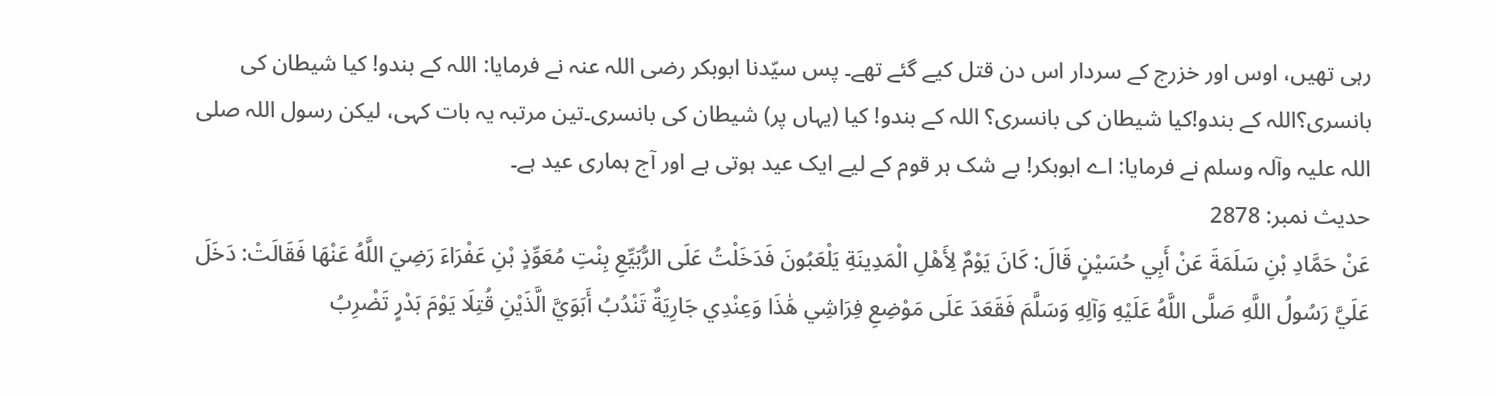رہی تھیں، اوس اور خزرج کے سردار اس دن قتل کیے گئے تھے۔ پس سیّدنا ابوبکر رضی اللہ عنہ نے فرمایا: اللہ کے بندو! کیا شیطان کی بانسری؟اللہ کے بندو!کیا شیطان کی بانسری؟ اللہ کے بندو! کیا (یہاں پر) شیطان کی بانسری۔تین مرتبہ یہ بات کہی، لیکن رسول اللہ صلی اللہ علیہ وآلہ وسلم نے فرمایا: اے ابوبکر! بے شک ہر قوم کے لیے ایک عید ہوتی ہے اور آج ہماری عید ہے۔
حدیث نمبر: 2878
عَنْ حَمَّادِ بْنِ سَلَمَةَ عَنْ أَبِي حُسَيْنٍ قَالَ: كَانَ يَوْمٌ لِأَهْلِ الْمَدِينَةِ يَلْعَبُونَ فَدَخَلْتُ عَلَى الرُّبَيِّعِ بِنْتِ مُعَوِّذٍ بْنِ عَفْرَاءَ رَضِيَ اللَّهُ عَنْهَا فَقَالَتْ: دَخَلَ عَلَيَّ رَسُولُ اللَّهِ صَلَّى اللَّهُ عَلَيْهِ وَآلِهِ وَسَلَّمَ فَقَعَدَ عَلَى مَوْضِعِ فِرَاشِي هَٰذَا وَعِنْدِي جَارِيَةٌ تَنْدُبُ أَبَوَيَّ الَّذَيْنِ قُتِلَا يَوْمَ بَدْرٍ تَضْرِبُ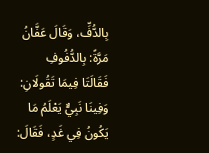بِالدُّفِّ، وَقَالَ عَفَّانُ مَرَّةً: بِالدُّفُوفِ فَقَالَتَا فِيمَا تَقُولَانِ: وَفِينَا نَبِيٌّ يَعْلَمُ مَا يَكُونُ فِي غَدٍ، فَقَالَ: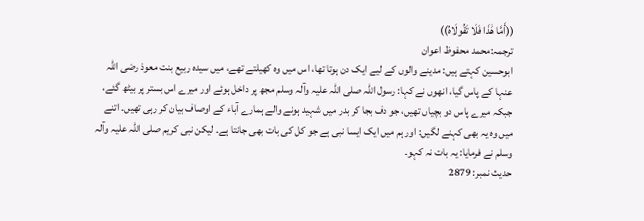((أَمَّا هَٰذَا فَلَا تَقُولَاهُ))
ترجمہ:محمد محفوظ اعوان
ابوحسین کہتے ہیں: مدینے والوں کے لیے ایک دن ہوتا تھا، اس میں وہ کھیلتے تھے، میں سیدہ ربیع بنت معوذ رضی اللہ عنہا کے پاس گیا، انھوں نے کہا: رسول اللہ صلی اللہ علیہ وآلہ وسلم مجھ پر داخل ہوئے اور میرے اس بستر پر بیٹھ گئے، جبکہ میرے پاس دو بچیاں تھیں، جو دف بجا کر بدر میں شہید ہونے والے ہمارے آباء کے اوصاف بیان کر رہی تھیں۔ اتنے میں وہ یہ بھی کہنے لگیں: اور ہم میں ایک ایسا نبی ہے جو کل کی بات بھی جانتا ہے۔ لیکن نبی کریم صلی اللہ علیہ وآلہ وسلم نے فرمایا: یہ بات نہ کہو۔
حدیث نمبر: 2879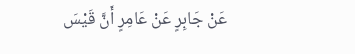عَنْ جَابِرٍ عَنْ عَامِرٍ أَنَّ قَيْسَ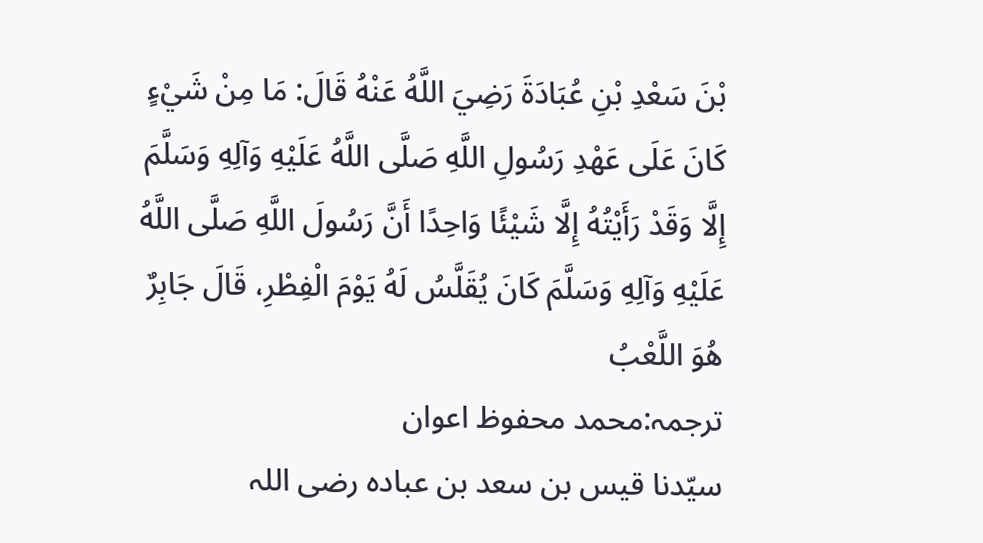بْنَ سَعْدِ بْنِ عُبَادَةَ رَضِيَ اللَّهُ عَنْهُ قَالَ: مَا مِنْ شَيْءٍ كَانَ عَلَى عَهْدِ رَسُولِ اللَّهِ صَلَّى اللَّهُ عَلَيْهِ وَآلِهِ وَسَلَّمَ إِلَّا وَقَدْ رَأَيْتُهُ إِلَّا شَيْئًا وَاحِدًا أَنَّ رَسُولَ اللَّهِ صَلَّى اللَّهُ عَلَيْهِ وَآلِهِ وَسَلَّمَ كَانَ يُقَلَّسُ لَهُ يَوْمَ الْفِطْرِ، قَالَ جَابِرٌ هُوَ اللَّعْبُ
ترجمہ:محمد محفوظ اعوان
سیّدنا قیس بن سعد بن عبادہ رضی اللہ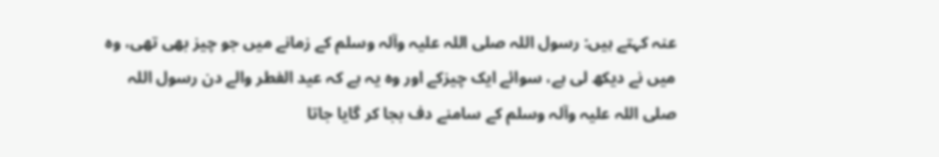عنہ کہتے ہیں: رسول اللہ صلی اللہ علیہ وآلہ وسلم کے زمانے میں جو چیز بھی تھی، وہ میں نے دیکھ لی ہے، سوائے ایک چیزکے اور وہ یہ ہے کہ عید الفطر والے دن رسول اللہ صلی اللہ علیہ وآلہ وسلم کے سامنے دف بجا کر گایا جاتا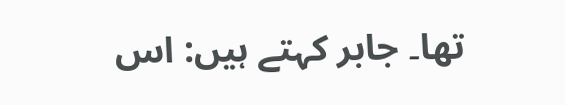تھا۔ جابر کہتے ہیں: اس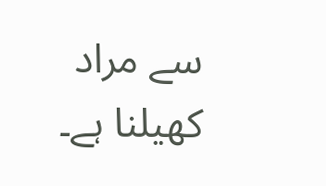سے مراد کھیلنا ہے۔